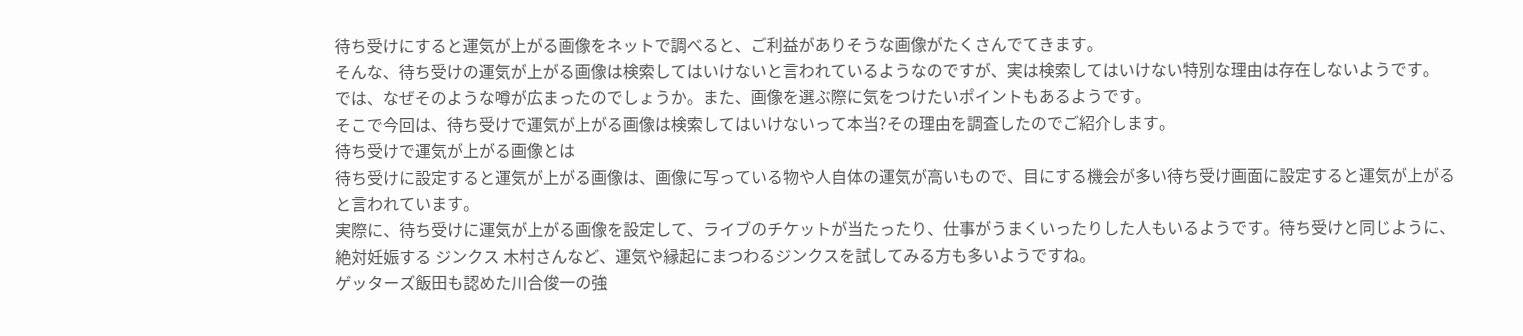待ち受けにすると運気が上がる画像をネットで調べると、ご利益がありそうな画像がたくさんでてきます。
そんな、待ち受けの運気が上がる画像は検索してはいけないと言われているようなのですが、実は検索してはいけない特別な理由は存在しないようです。
では、なぜそのような噂が広まったのでしょうか。また、画像を選ぶ際に気をつけたいポイントもあるようです。
そこで今回は、待ち受けで運気が上がる画像は検索してはいけないって本当?その理由を調査したのでご紹介します。
待ち受けで運気が上がる画像とは
待ち受けに設定すると運気が上がる画像は、画像に写っている物や人自体の運気が高いもので、目にする機会が多い待ち受け画面に設定すると運気が上がると言われています。
実際に、待ち受けに運気が上がる画像を設定して、ライブのチケットが当たったり、仕事がうまくいったりした人もいるようです。待ち受けと同じように、絶対妊娠する ジンクス 木村さんなど、運気や縁起にまつわるジンクスを試してみる方も多いようですね。
ゲッターズ飯田も認めた川合俊一の強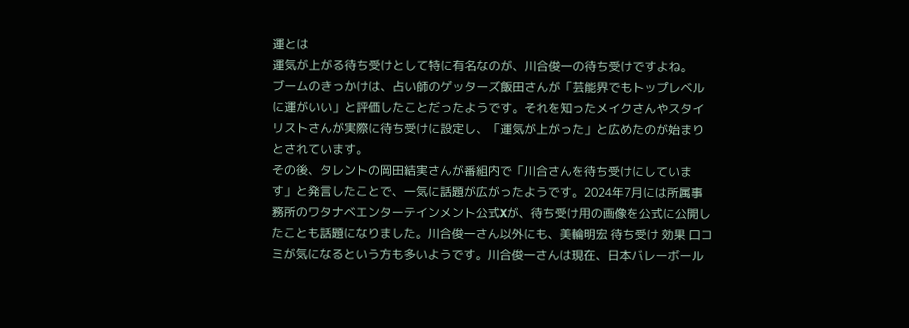運とは
運気が上がる待ち受けとして特に有名なのが、川合俊一の待ち受けですよね。
ブームのきっかけは、占い師のゲッターズ飯田さんが「芸能界でもトップレベルに運がいい」と評価したことだったようです。それを知ったメイクさんやスタイリストさんが実際に待ち受けに設定し、「運気が上がった」と広めたのが始まりとされています。
その後、タレントの岡田結実さんが番組内で「川合さんを待ち受けにしています」と発言したことで、一気に話題が広がったようです。2024年7月には所属事務所のワタナベエンターテインメント公式Xが、待ち受け用の画像を公式に公開したことも話題になりました。川合俊一さん以外にも、美輪明宏 待ち受け 効果 口コミが気になるという方も多いようです。川合俊一さんは現在、日本バレーボール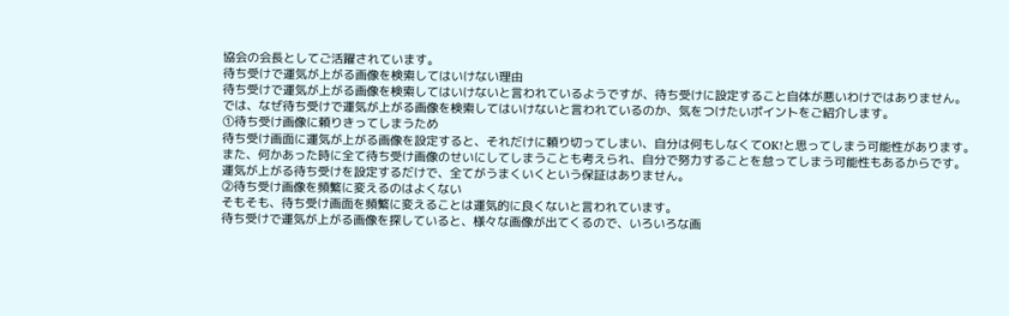協会の会長としてご活躍されています。
待ち受けで運気が上がる画像を検索してはいけない理由
待ち受けで運気が上がる画像を検索してはいけないと言われているようですが、待ち受けに設定すること自体が悪いわけではありません。
では、なぜ待ち受けで運気が上がる画像を検索してはいけないと言われているのか、気をつけたいポイントをご紹介します。
①待ち受け画像に頼りきってしまうため
待ち受け画面に運気が上がる画像を設定すると、それだけに頼り切ってしまい、自分は何もしなくてOK!と思ってしまう可能性があります。
また、何かあった時に全て待ち受け画像のせいにしてしまうことも考えられ、自分で努力することを怠ってしまう可能性もあるからです。
運気が上がる待ち受けを設定するだけで、全てがうまくいくという保証はありません。
②待ち受け画像を頻繁に変えるのはよくない
そもそも、待ち受け画面を頻繁に変えることは運気的に良くないと言われています。
待ち受けで運気が上がる画像を探していると、様々な画像が出てくるので、いろいろな画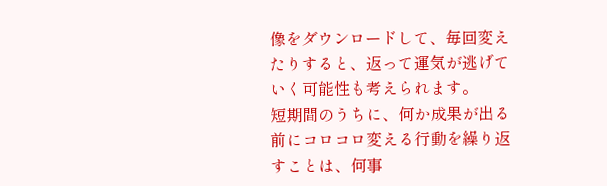像をダウンロードして、毎回変えたりすると、返って運気が逃げていく可能性も考えられます。
短期間のうちに、何か成果が出る前にコロコロ変える行動を繰り返すことは、何事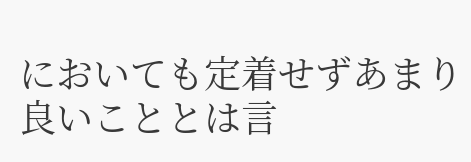においても定着せずあまり良いこととは言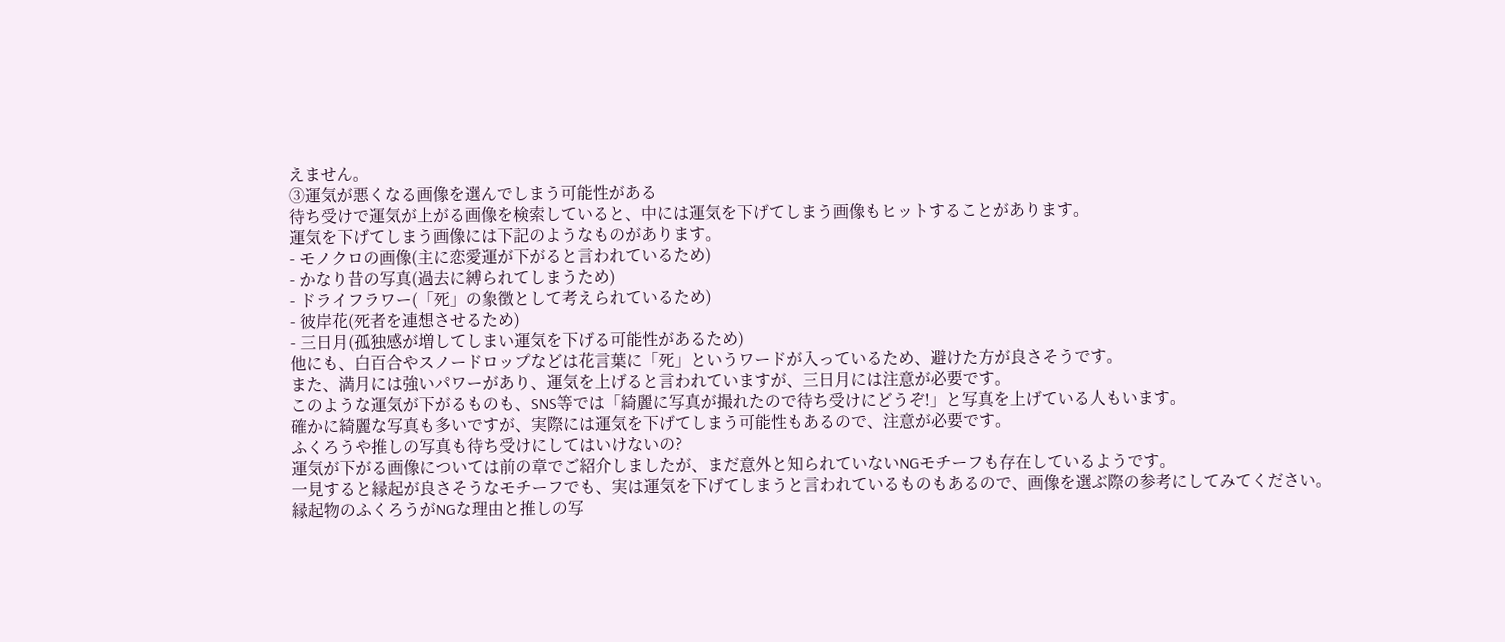えません。
③運気が悪くなる画像を選んでしまう可能性がある
待ち受けで運気が上がる画像を検索していると、中には運気を下げてしまう画像もヒットすることがあります。
運気を下げてしまう画像には下記のようなものがあります。
- モノクロの画像(主に恋愛運が下がると言われているため)
- かなり昔の写真(過去に縛られてしまうため)
- ドライフラワー(「死」の象徴として考えられているため)
- 彼岸花(死者を連想させるため)
- 三日月(孤独感が増してしまい運気を下げる可能性があるため)
他にも、白百合やスノードロップなどは花言葉に「死」というワードが入っているため、避けた方が良さそうです。
また、満月には強いパワーがあり、運気を上げると言われていますが、三日月には注意が必要です。
このような運気が下がるものも、SNS等では「綺麗に写真が撮れたので待ち受けにどうぞ!」と写真を上げている人もいます。
確かに綺麗な写真も多いですが、実際には運気を下げてしまう可能性もあるので、注意が必要です。
ふくろうや推しの写真も待ち受けにしてはいけないの?
運気が下がる画像については前の章でご紹介しましたが、まだ意外と知られていないNGモチーフも存在しているようです。
一見すると縁起が良さそうなモチーフでも、実は運気を下げてしまうと言われているものもあるので、画像を選ぶ際の参考にしてみてください。
縁起物のふくろうがNGな理由と推しの写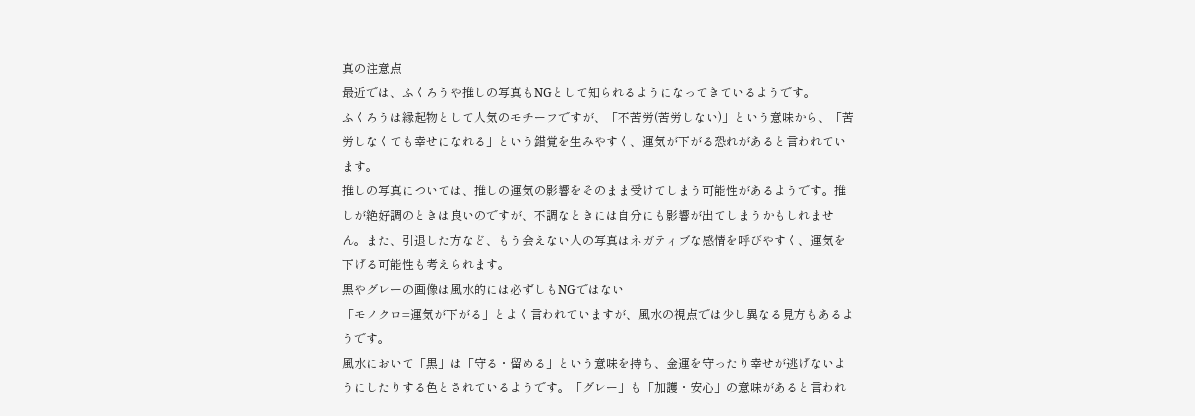真の注意点
最近では、ふくろうや推しの写真もNGとして知られるようになってきているようです。
ふくろうは縁起物として人気のモチーフですが、「不苦労(苦労しない)」という意味から、「苦労しなくても幸せになれる」という錯覚を生みやすく、運気が下がる恐れがあると言われています。
推しの写真については、推しの運気の影響をそのまま受けてしまう可能性があるようです。推しが絶好調のときは良いのですが、不調なときには自分にも影響が出てしまうかもしれません。また、引退した方など、もう会えない人の写真はネガティブな感情を呼びやすく、運気を下げる可能性も考えられます。
黒やグレーの画像は風水的には必ずしもNGではない
「モノクロ=運気が下がる」とよく言われていますが、風水の視点では少し異なる見方もあるようです。
風水において「黒」は「守る・留める」という意味を持ち、金運を守ったり幸せが逃げないようにしたりする色とされているようです。「グレー」も「加護・安心」の意味があると言われ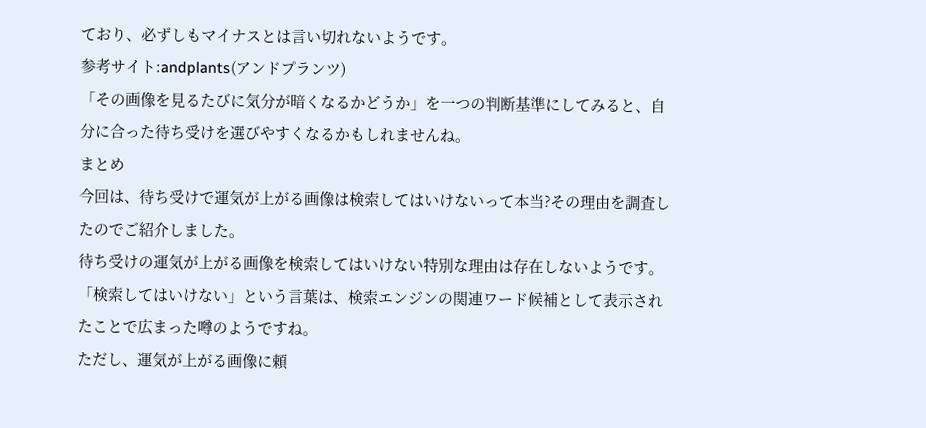ており、必ずしもマイナスとは言い切れないようです。
参考サイト:andplants(アンドプランツ)
「その画像を見るたびに気分が暗くなるかどうか」を一つの判断基準にしてみると、自分に合った待ち受けを選びやすくなるかもしれませんね。
まとめ
今回は、待ち受けで運気が上がる画像は検索してはいけないって本当?その理由を調査したのでご紹介しました。
待ち受けの運気が上がる画像を検索してはいけない特別な理由は存在しないようです。「検索してはいけない」という言葉は、検索エンジンの関連ワード候補として表示されたことで広まった噂のようですね。
ただし、運気が上がる画像に頼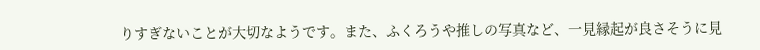りすぎないことが大切なようです。また、ふくろうや推しの写真など、一見縁起が良さそうに見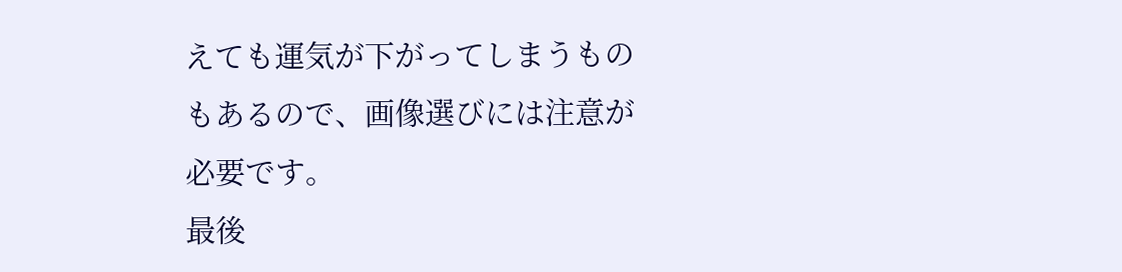えても運気が下がってしまうものもあるので、画像選びには注意が必要です。
最後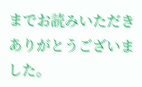までお読みいただきありがとうございました。